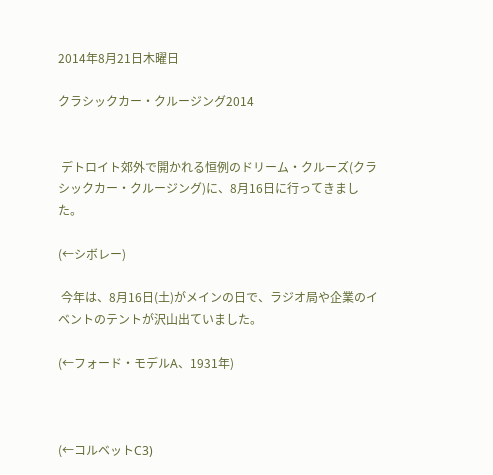2014年8月21日木曜日

クラシックカー・クルージング2014


 デトロイト郊外で開かれる恒例のドリーム・クルーズ(クラシックカー・クルージング)に、8月16日に行ってきました。

(←シボレー)

 今年は、8月16日(土)がメインの日で、ラジオ局や企業のイベントのテントが沢山出ていました。

(←フォード・モデルA、1931年)



(←コルベットC3)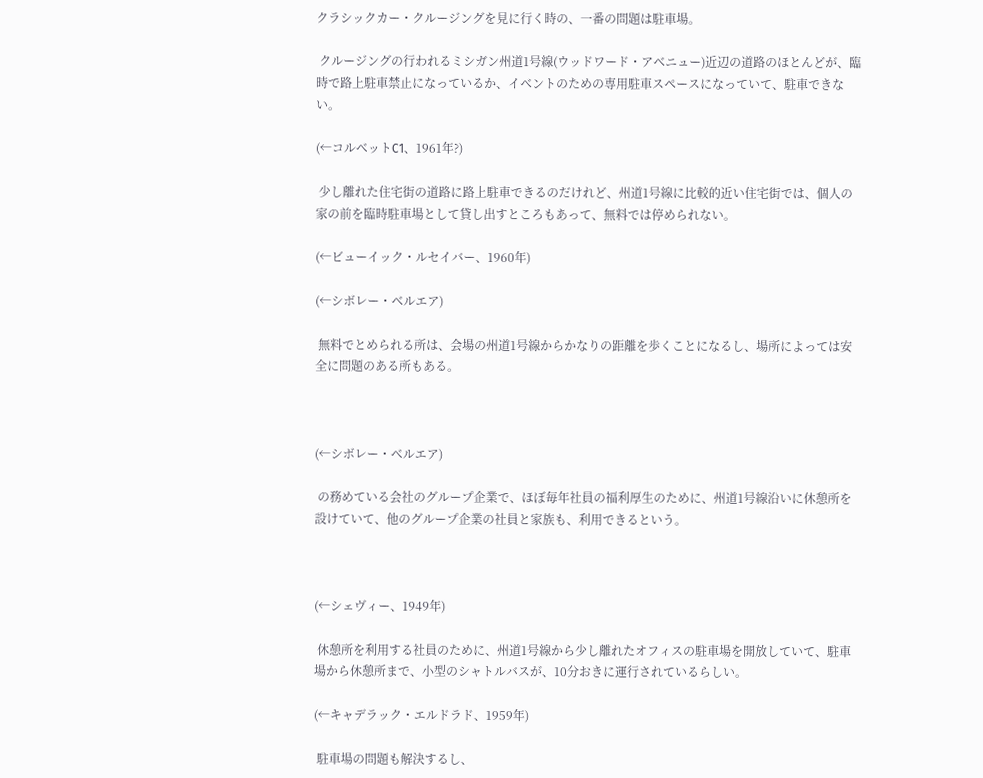クラシックカー・クルージングを見に行く時の、一番の問題は駐車場。

 クルージングの行われるミシガン州道1号線(ウッドワード・アベニュー)近辺の道路のほとんどが、臨時で路上駐車禁止になっているか、イベントのための専用駐車スペースになっていて、駐車できない。

(←コルベットC1、1961年?)

 少し離れた住宅街の道路に路上駐車できるのだけれど、州道1号線に比較的近い住宅街では、個人の家の前を臨時駐車場として貸し出すところもあって、無料では停められない。

(←ビューイック・ルセイバー、1960年)

(←シボレー・ベルエア)

 無料でとめられる所は、会場の州道1号線からかなりの距離を歩くことになるし、場所によっては安全に問題のある所もある。



(←シボレー・ベルエア)

 の務めている会社のグループ企業で、ほぼ毎年社員の福利厚生のために、州道1号線沿いに休憩所を設けていて、他のグループ企業の社員と家族も、利用できるという。



(←シェヴィー、1949年)

 休憩所を利用する社員のために、州道1号線から少し離れたオフィスの駐車場を開放していて、駐車場から休憩所まで、小型のシャトルバスが、10分おきに運行されているらしい。

(←キャデラック・エルドラド、1959年)

 駐車場の問題も解決するし、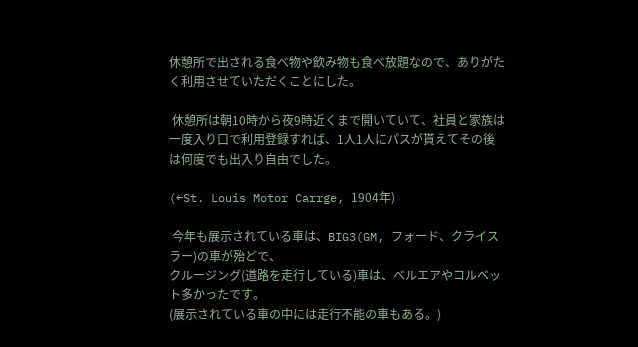休憩所で出される食べ物や飲み物も食べ放題なので、ありがたく利用させていただくことにした。

 休憩所は朝10時から夜9時近くまで開いていて、社員と家族は一度入り口で利用登録すれば、1人1人にパスが貰えてその後は何度でも出入り自由でした。

(←St. Louis Motor Carrge, 1904年)

 今年も展示されている車は、BIG3(GM, フォード、クライスラー)の車が殆どで、
クルージング(道路を走行している)車は、ベルエアやコルベット多かったです。
(展示されている車の中には走行不能の車もある。)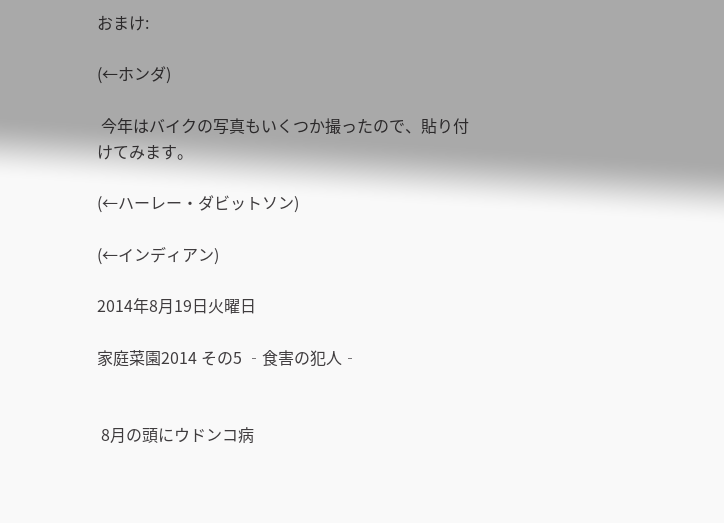おまけ:

(←ホンダ)

 今年はバイクの写真もいくつか撮ったので、貼り付けてみます。

(←ハーレー・ダビットソン)

(←インディアン)

2014年8月19日火曜日

家庭菜園2014 その5 ‐食害の犯人‐


 8月の頭にウドンコ病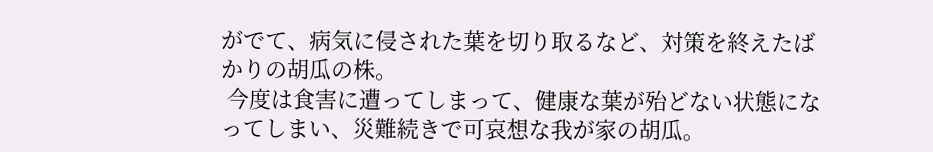がでて、病気に侵された葉を切り取るなど、対策を終えたばかりの胡瓜の株。
 今度は食害に遭ってしまって、健康な葉が殆どない状態になってしまい、災難続きで可哀想な我が家の胡瓜。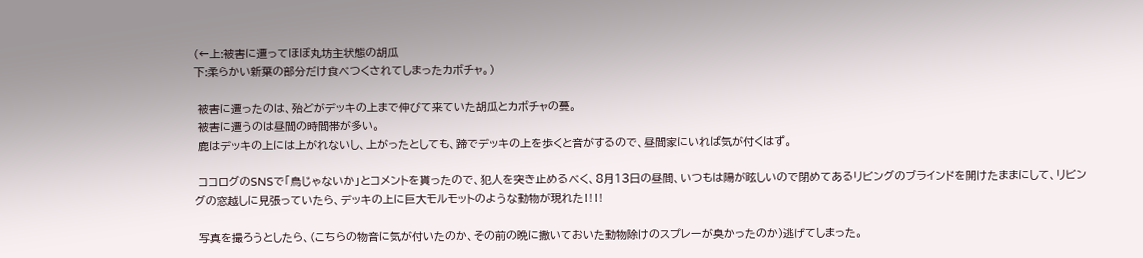(←上:被害に遭ってほぼ丸坊主状態の胡瓜
下:柔らかい新葉の部分だけ食べつくされてしまったカボチャ。)

 被害に遭ったのは、殆どがデッキの上まで伸びて来ていた胡瓜とカボチャの蔓。
 被害に遭うのは昼間の時間帯が多い。
 鹿はデッキの上には上がれないし、上がったとしても、蹄でデッキの上を歩くと音がするので、昼間家にいれば気が付くはず。

 ココログのSNSで「鳥じゃないか」とコメントを貰ったので、犯人を突き止めるべく、8月13日の昼間、いつもは陽が眩しいので閉めてあるリビングのブラインドを開けたままにして、リビングの窓越しに見張っていたら、デッキの上に巨大モルモットのような動物が現れた‼‼

 写真を撮ろうとしたら、(こちらの物音に気が付いたのか、その前の晩に撒いておいた動物除けのスプレーが臭かったのか)逃げてしまった。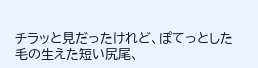チラッと見だったけれど、ぽてっとした毛の生えた短い尻尾、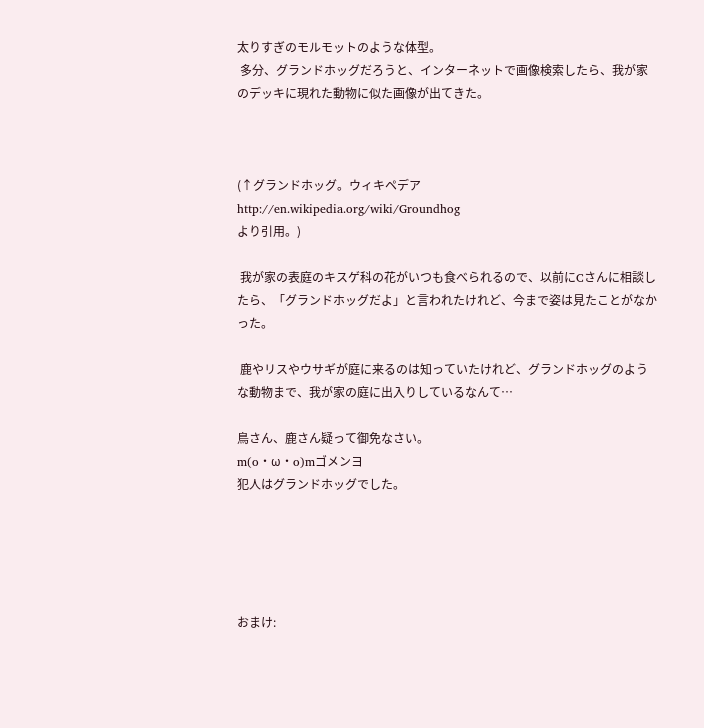太りすぎのモルモットのような体型。
 多分、グランドホッグだろうと、インターネットで画像検索したら、我が家のデッキに現れた動物に似た画像が出てきた。



(↑グランドホッグ。ウィキペデア
http://en.wikipedia.org/wiki/Groundhog
より引用。)

 我が家の表庭のキスゲ科の花がいつも食べられるので、以前にCさんに相談したら、「グランドホッグだよ」と言われたけれど、今まで姿は見たことがなかった。

 鹿やリスやウサギが庭に来るのは知っていたけれど、グランドホッグのような動物まで、我が家の庭に出入りしているなんて…

鳥さん、鹿さん疑って御免なさい。
m(o・ω・o)mゴメンヨ
犯人はグランドホッグでした。





おまけ: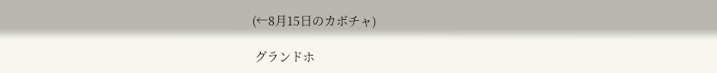(←8月15日のカボチャ)

 グランドホ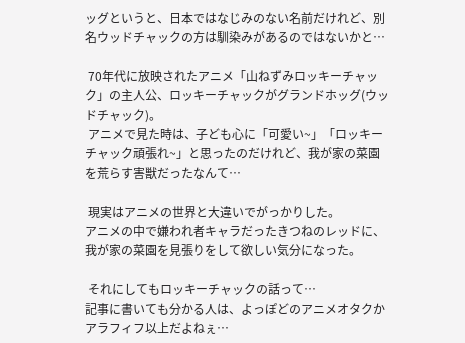ッグというと、日本ではなじみのない名前だけれど、別名ウッドチャックの方は馴染みがあるのではないかと…

 70年代に放映されたアニメ「山ねずみロッキーチャック」の主人公、ロッキーチャックがグランドホッグ(ウッドチャック)。
 アニメで見た時は、子ども心に「可愛い~」「ロッキーチャック頑張れ~」と思ったのだけれど、我が家の菜園を荒らす害獣だったなんて…

 現実はアニメの世界と大違いでがっかりした。
アニメの中で嫌われ者キャラだったきつねのレッドに、我が家の菜園を見張りをして欲しい気分になった。

 それにしてもロッキーチャックの話って…
記事に書いても分かる人は、よっぽどのアニメオタクかアラフィフ以上だよねぇ…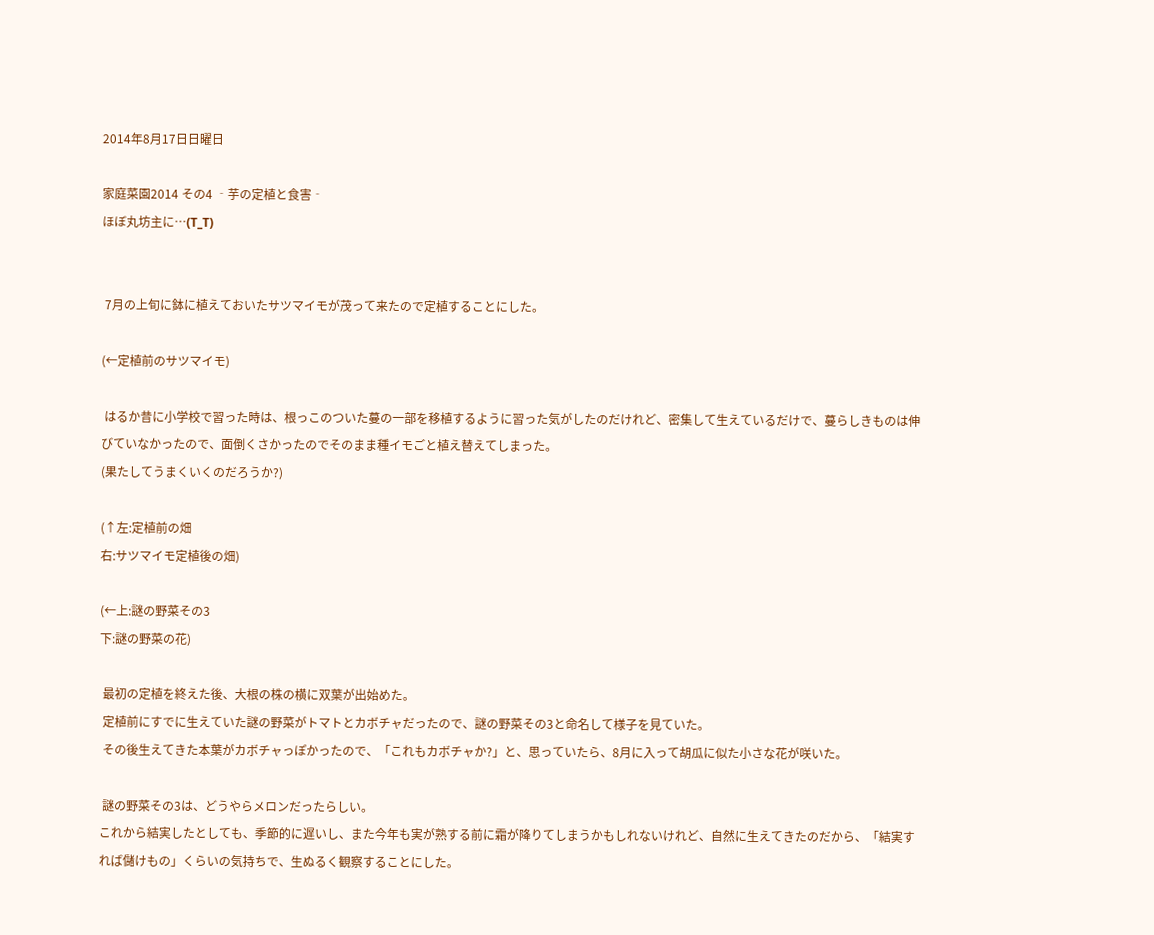2014年8月17日日曜日

家庭菜園2014 その4 ‐芋の定植と食害‐
ほぼ丸坊主に…(T_T)


 7月の上旬に鉢に植えておいたサツマイモが茂って来たので定植することにした。

(←定植前のサツマイモ)

 はるか昔に小学校で習った時は、根っこのついた蔓の一部を移植するように習った気がしたのだけれど、密集して生えているだけで、蔓らしきものは伸びていなかったので、面倒くさかったのでそのまま種イモごと植え替えてしまった。
(果たしてうまくいくのだろうか?)

(↑左:定植前の畑
右:サツマイモ定植後の畑)

(←上:謎の野菜その3
下:謎の野菜の花)

 最初の定植を終えた後、大根の株の横に双葉が出始めた。
 定植前にすでに生えていた謎の野菜がトマトとカボチャだったので、謎の野菜その3と命名して様子を見ていた。
 その後生えてきた本葉がカボチャっぽかったので、「これもカボチャか?」と、思っていたら、8月に入って胡瓜に似た小さな花が咲いた。

 謎の野菜その3は、どうやらメロンだったらしい。
これから結実したとしても、季節的に遅いし、また今年も実が熟する前に霜が降りてしまうかもしれないけれど、自然に生えてきたのだから、「結実すれば儲けもの」くらいの気持ちで、生ぬるく観察することにした。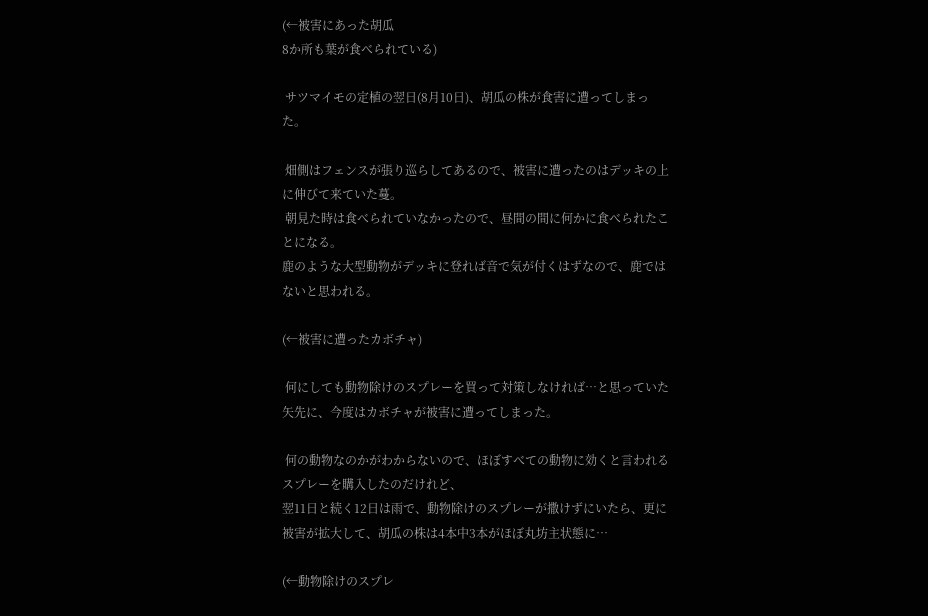(←被害にあった胡瓜
8か所も葉が食べられている)

 サツマイモの定植の翌日(8月10日)、胡瓜の株が食害に遭ってしまった。

 畑側はフェンスが張り巡らしてあるので、被害に遭ったのはデッキの上に伸びて来ていた蔓。
 朝見た時は食べられていなかったので、昼間の間に何かに食べられたことになる。
鹿のような大型動物がデッキに登れば音で気が付くはずなので、鹿ではないと思われる。

(←被害に遭ったカボチャ)

 何にしても動物除けのスプレーを買って対策しなければ…と思っていた矢先に、今度はカボチャが被害に遭ってしまった。

 何の動物なのかがわからないので、ほぼすべての動物に効くと言われるスプレーを購入したのだけれど、
翌11日と続く12日は雨で、動物除けのスプレーが撒けずにいたら、更に被害が拡大して、胡瓜の株は4本中3本がほぼ丸坊主状態に…

(←動物除けのスプレ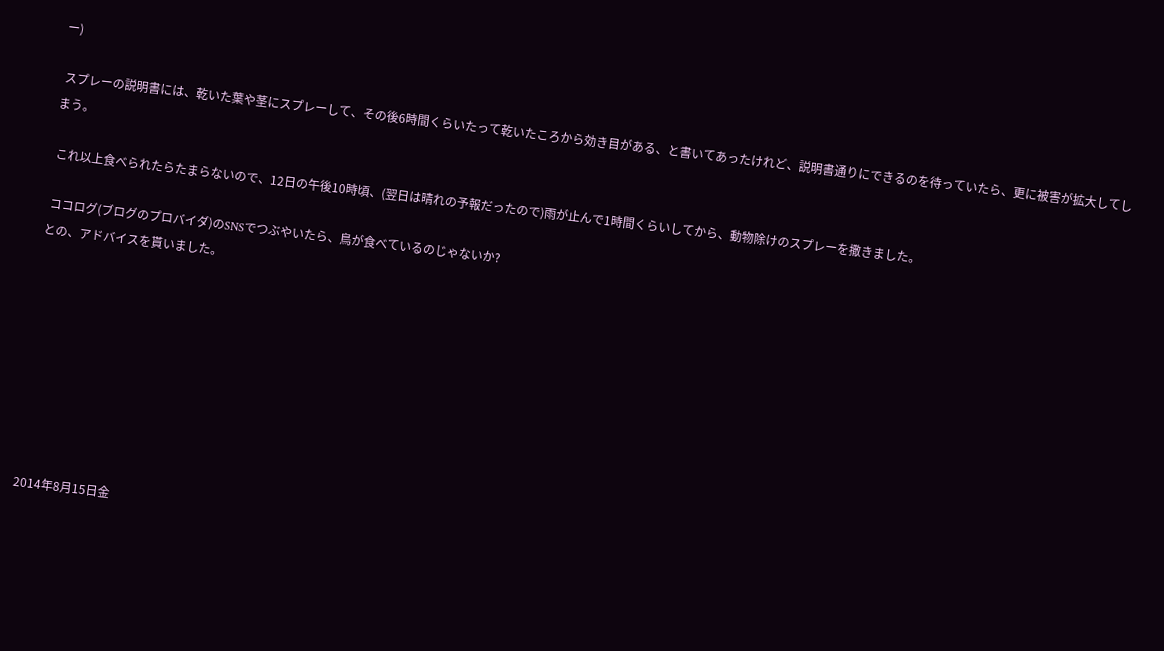ー)

 スプレーの説明書には、乾いた葉や茎にスプレーして、その後6時間くらいたって乾いたころから効き目がある、と書いてあったけれど、説明書通りにできるのを待っていたら、更に被害が拡大してしまう。

 これ以上食べられたらたまらないので、12日の午後10時頃、(翌日は晴れの予報だったので)雨が止んで1時間くらいしてから、動物除けのスプレーを撒きました。

 ココログ(ブログのプロバイダ)のSNSでつぶやいたら、鳥が食べているのじゃないか?
との、アドバイスを貰いました。









2014年8月15日金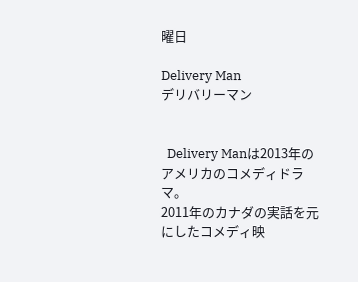曜日

Delivery Man
デリバリーマン


  Delivery Manは2013年のアメリカのコメディドラマ。
2011年のカナダの実話を元にしたコメディ映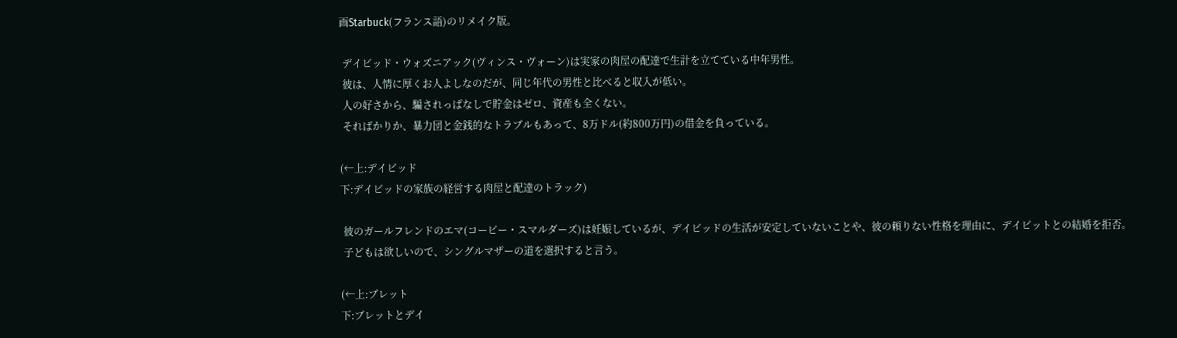画Starbuck(フランス語)のリメイク版。

 デイビッド・ウォズニアック(ヴィンス・ヴォーン)は実家の肉屋の配達で生計を立てている中年男性。
 彼は、人情に厚くお人よしなのだが、同じ年代の男性と比べると収入が低い。
 人の好さから、騙されっぱなしで貯金はゼロ、資産も全くない。
 そればかりか、暴力団と金銭的なトラブルもあって、8万ドル(約800万円)の借金を負っている。

(←上:デイビッド
下:デイビッドの家族の経営する肉屋と配達のトラック)

 彼のガールフレンドのエマ(コービー・スマルダーズ)は妊娠しているが、デイビッドの生活が安定していないことや、彼の頼りない性格を理由に、デイビットとの結婚を拒否。
 子どもは欲しいので、シングルマザーの道を選択すると言う。

(←上:ブレット
下:ブレットとデイ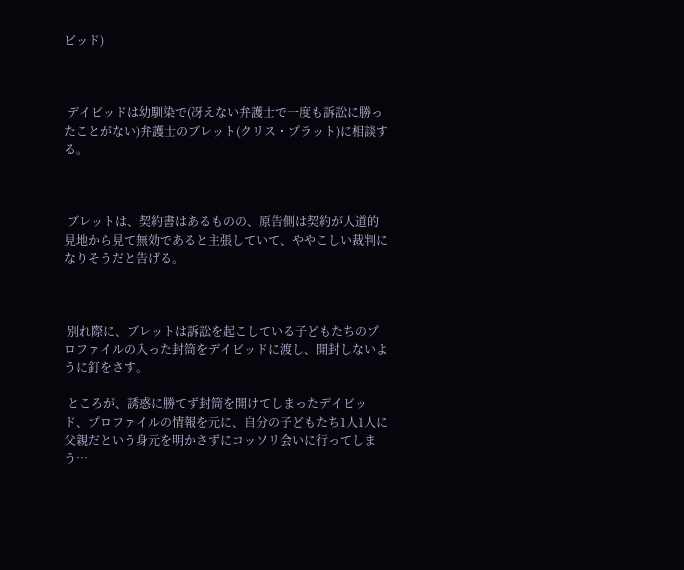ビッド)



 デイビッドは幼馴染で(冴えない弁護士で一度も訴訟に勝ったことがない)弁護士のブレット(クリス・プラット)に相談する。



 ブレットは、契約書はあるものの、原告側は契約が人道的見地から見て無効であると主張していて、ややこしい裁判になりそうだと告げる。



 別れ際に、ブレットは訴訟を起こしている子どもたちのプロファイルの入った封筒をデイビッドに渡し、開封しないように釘をさす。

 ところが、誘惑に勝てず封筒を開けてしまったデイビッド、プロファイルの情報を元に、自分の子どもたち1人1人に父親だという身元を明かさずにコッソリ会いに行ってしまう…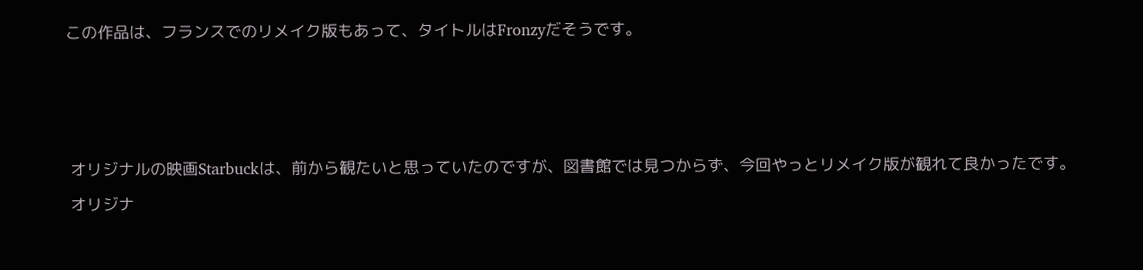この作品は、フランスでのリメイク版もあって、タイトルはFronzyだそうです。



 オリジナルの映画Starbuckは、前から観たいと思っていたのですが、図書館では見つからず、今回やっとリメイク版が観れて良かったです。
 オリジナ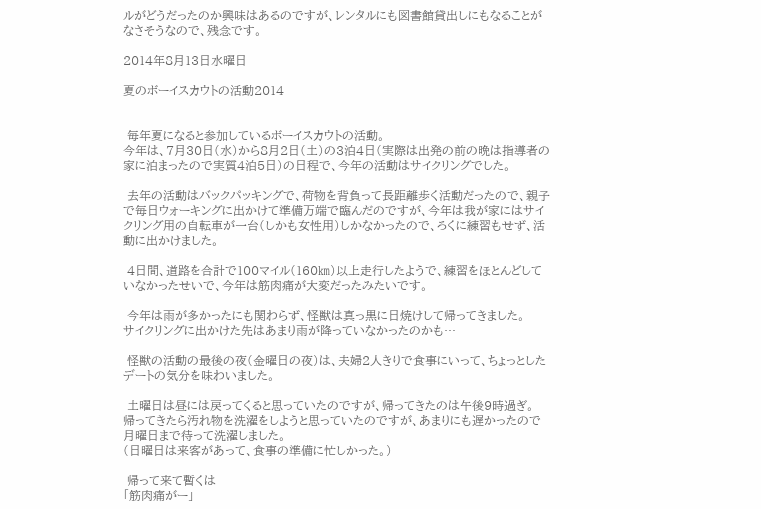ルがどうだったのか興味はあるのですが、レンタルにも図書館貸出しにもなることがなさそうなので、残念です。

2014年8月13日水曜日

夏のボーイスカウトの活動2014


 毎年夏になると参加しているボーイスカウトの活動。
今年は、7月30日(水)から8月2日(土)の3泊4日(実際は出発の前の晩は指導者の家に泊まったので実質4泊5日)の日程で、今年の活動はサイクリングでした。

 去年の活動はバックパッキングで、荷物を背負って長距離歩く活動だったので、親子で毎日ウォーキングに出かけて準備万端で臨んだのですが、今年は我が家にはサイクリング用の自転車が一台(しかも女性用)しかなかったので、ろくに練習もせず、活動に出かけました。

 4日間、道路を合計で100マイル(160㎞)以上走行したようで、練習をほとんどしていなかったせいで、今年は筋肉痛が大変だったみたいです。

 今年は雨が多かったにも関わらず、怪獣は真っ黒に日焼けして帰ってきました。
サイクリングに出かけた先はあまり雨が降っていなかったのかも…

 怪獣の活動の最後の夜(金曜日の夜)は、夫婦2人きりで食事にいって、ちょっとしたデートの気分を味わいました。

 土曜日は昼には戻ってくると思っていたのですが、帰ってきたのは午後9時過ぎ。
帰ってきたら汚れ物を洗濯をしようと思っていたのですが、あまりにも遅かったので月曜日まで待って洗濯しました。
(日曜日は来客があって、食事の準備に忙しかった。)

 帰って来て暫くは
「筋肉痛がー」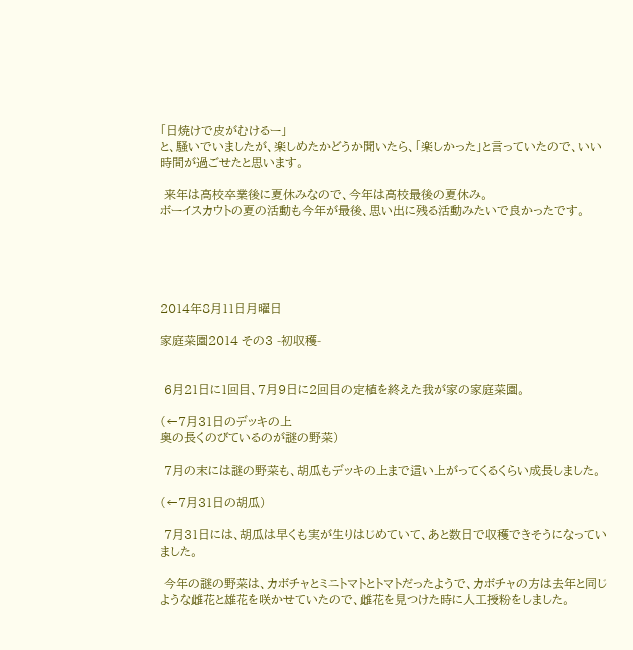「日焼けで皮がむけるー」
と、騒いでいましたが、楽しめたかどうか聞いたら、「楽しかった」と言っていたので、いい時間が過ごせたと思います。

 来年は高校卒業後に夏休みなので、今年は高校最後の夏休み。
ボーイスカウトの夏の活動も今年が最後、思い出に残る活動みたいで良かったです。





2014年8月11日月曜日

家庭菜園2014 その3 -初収穫-


 6月21日に1回目、7月9日に2回目の定植を終えた我が家の家庭菜園。

(←7月31日のデッキの上
奥の長くのびているのが謎の野菜)

 7月の末には謎の野菜も、胡瓜もデッキの上まで這い上がってくるくらい成長しました。

(←7月31日の胡瓜)

 7月31日には、胡瓜は早くも実が生りはじめていて、あと数日で収穫できそうになっていました。

 今年の謎の野菜は、カボチャとミニトマトとトマトだったようで、カボチャの方は去年と同じような雌花と雄花を咲かせていたので、雌花を見つけた時に人工授粉をしました。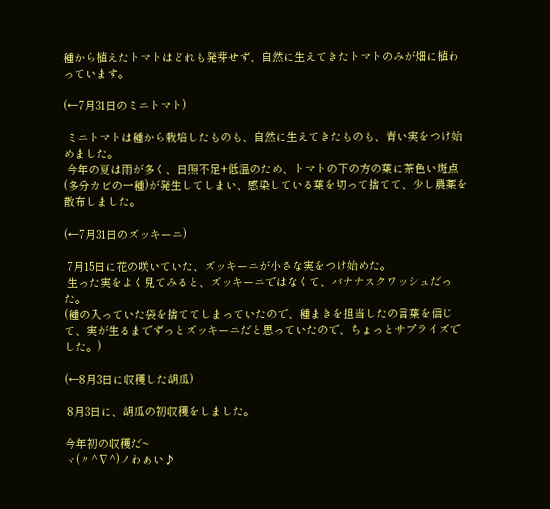種から植えたトマトはどれも発芽せず、自然に生えてきたトマトのみが畑に植わっています。

(←7月31日のミニトマト)

 ミニトマトは種から栽培したものも、自然に生えてきたものも、青い実をつけ始めました。
 今年の夏は雨が多く、日照不足+低温のため、トマトの下の方の葉に茶色い斑点(多分カビの一種)が発生してしまい、感染している葉を切って捨てて、少し農薬を散布しました。

(←7月31日のズッキーニ)

 7月15日に花の咲いていた、ズッキーニが小さな実をつけ始めた。
 生った実をよく見てみると、ズッキーニではなくて、バナナスクワッシュだった。
(種の入っていた袋を捨ててしまっていたので、種まきを担当したの言葉を信じて、実が生るまでずっとズッキーニだと思っていたので、ちょっとサプライズでした。)

(←8月3日に収穫した胡瓜)

 8月3日に、胡瓜の初収穫をしました。

今年初の収穫だ~
ヾ(〃^∇^)ノわぁい♪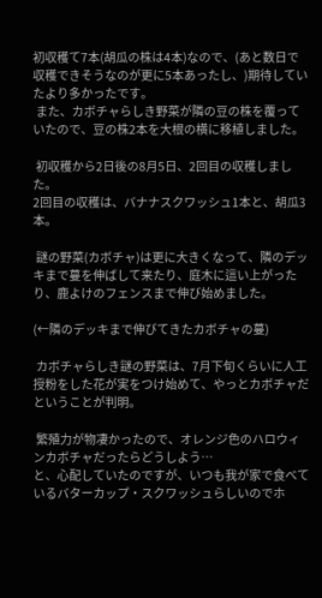初収穫て7本(胡瓜の株は4本)なので、(あと数日で収穫できそうなのが更に5本あったし、)期待していたより多かったです。
 また、カボチャらしき野菜が隣の豆の株を覆っていたので、豆の株2本を大根の横に移植しました。

 初収穫から2日後の8月5日、2回目の収穫しました。
2回目の収穫は、バナナスクワッシュ1本と、胡瓜3本。

 謎の野菜(カボチャ)は更に大きくなって、隣のデッキまで蔓を伸ばして来たり、庭木に這い上がったり、鹿よけのフェンスまで伸び始めました。

(←隣のデッキまで伸びてきたカボチャの蔓)

 カボチャらしき謎の野菜は、7月下旬くらいに人工授粉をした花が実をつけ始めて、やっとカボチャだということが判明。

 繁殖力が物凄かったので、オレンジ色のハロウィンカボチャだったらどうしよう…
と、心配していたのですが、いつも我が家で食べているバターカップ・スクワッシュらしいのでホ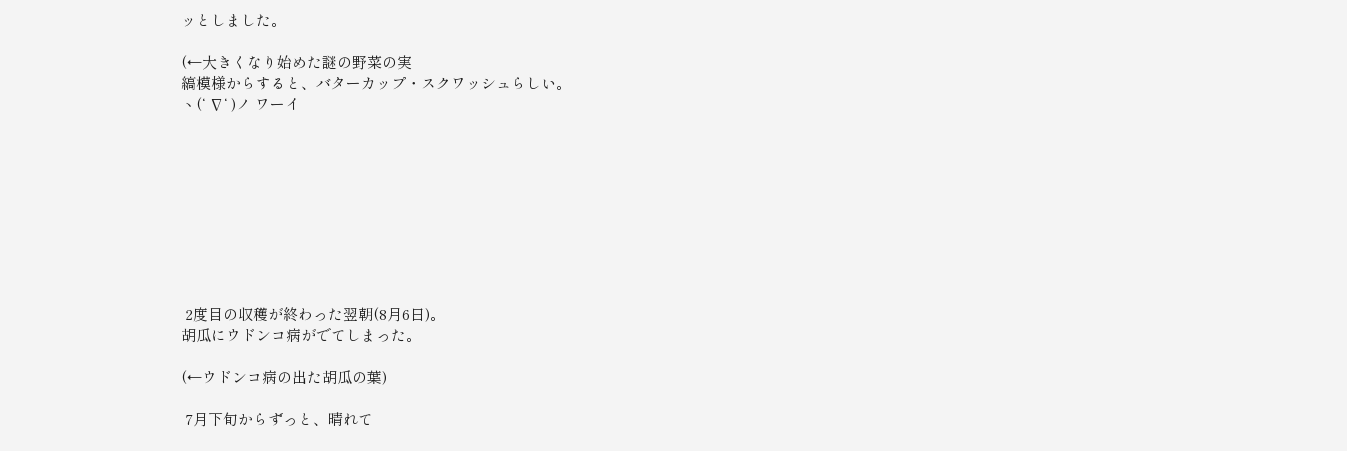ッとしました。

(←大きくなり始めた謎の野菜の実
縞模様からすると、バターカップ・スクワッシュらしい。
ヽ(‘ ∇‘ )ノ ワーイ









 2度目の収穫が終わった翌朝(8月6日)。
胡瓜にウドンコ病がでてしまった。

(←ウドンコ病の出た胡瓜の葉)

 7月下旬からずっと、晴れて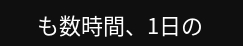も数時間、1日の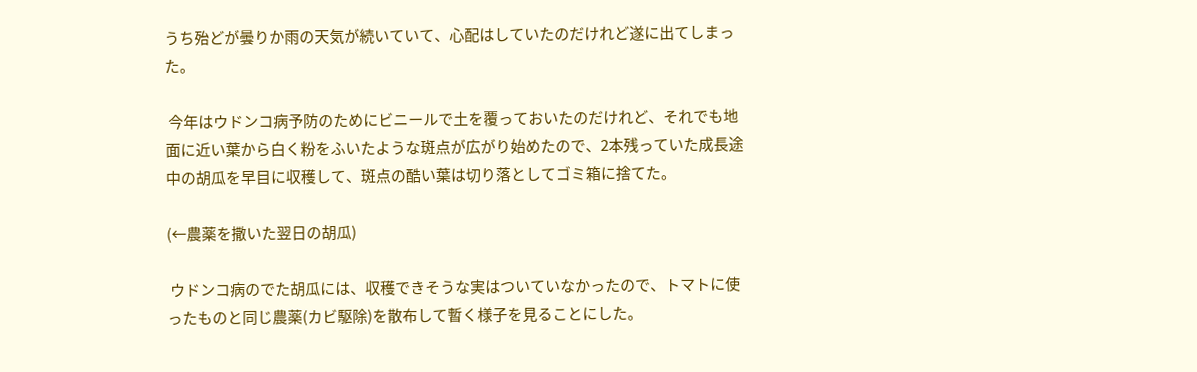うち殆どが曇りか雨の天気が続いていて、心配はしていたのだけれど遂に出てしまった。

 今年はウドンコ病予防のためにビニールで土を覆っておいたのだけれど、それでも地面に近い葉から白く粉をふいたような斑点が広がり始めたので、2本残っていた成長途中の胡瓜を早目に収穫して、斑点の酷い葉は切り落としてゴミ箱に捨てた。

(←農薬を撒いた翌日の胡瓜)

 ウドンコ病のでた胡瓜には、収穫できそうな実はついていなかったので、トマトに使ったものと同じ農薬(カビ駆除)を散布して暫く様子を見ることにした。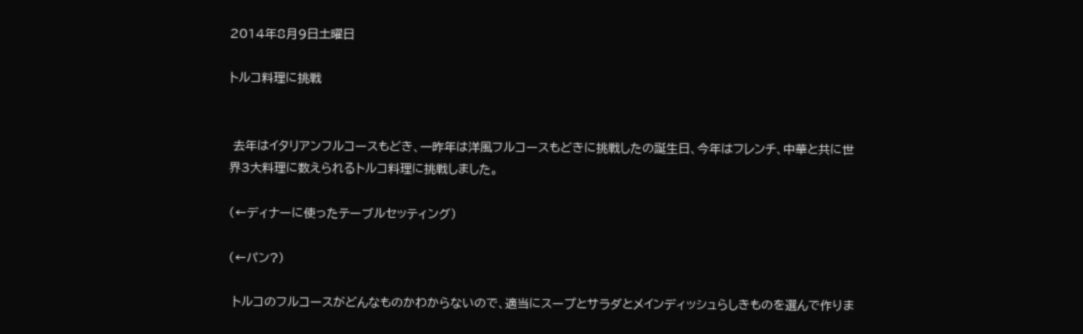2014年8月9日土曜日

トルコ料理に挑戦


 去年はイタリアンフルコースもどき、一昨年は洋風フルコースもどきに挑戦したの誕生日、今年はフレンチ、中華と共に世界3大料理に数えられるトルコ料理に挑戦しました。

(←ディナーに使ったテーブルセッティング)

(←パン?)

 トルコのフルコースがどんなものかわからないので、適当にスープとサラダとメインディッシュらしきものを選んで作りま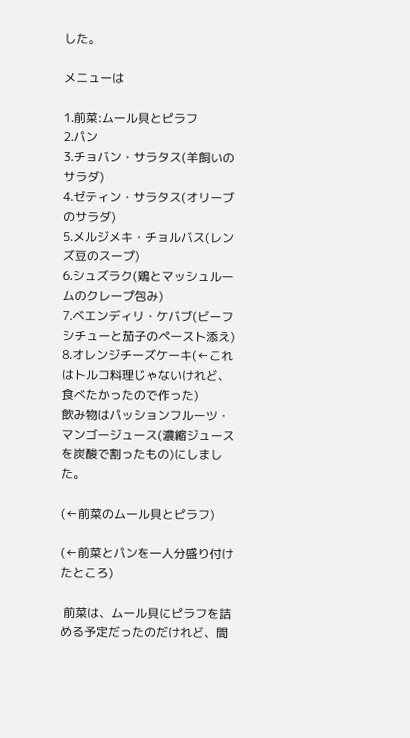した。

メニューは

1.前菜:ムール貝とピラフ
2.パン
3.チョバン・サラタス(羊飼いのサラダ)
4.ゼティン・サラタス(オリーブのサラダ)
5.メルジメキ・チョルバス(レンズ豆のスープ)
6.シュズラク(鶏とマッシュルームのクレープ包み)
7.ベエンディリ・ケバブ(ビーフシチューと茄子のペースト添え)
8.オレンジチーズケーキ(←これはトルコ料理じゃないけれど、食べたかったので作った)
飲み物はパッションフルーツ・マンゴージュース(濃縮ジュースを炭酸で割ったもの)にしました。

(←前菜のムール貝とピラフ)

(←前菜とパンを一人分盛り付けたところ)

 前菜は、ムール貝にピラフを詰める予定だったのだけれど、間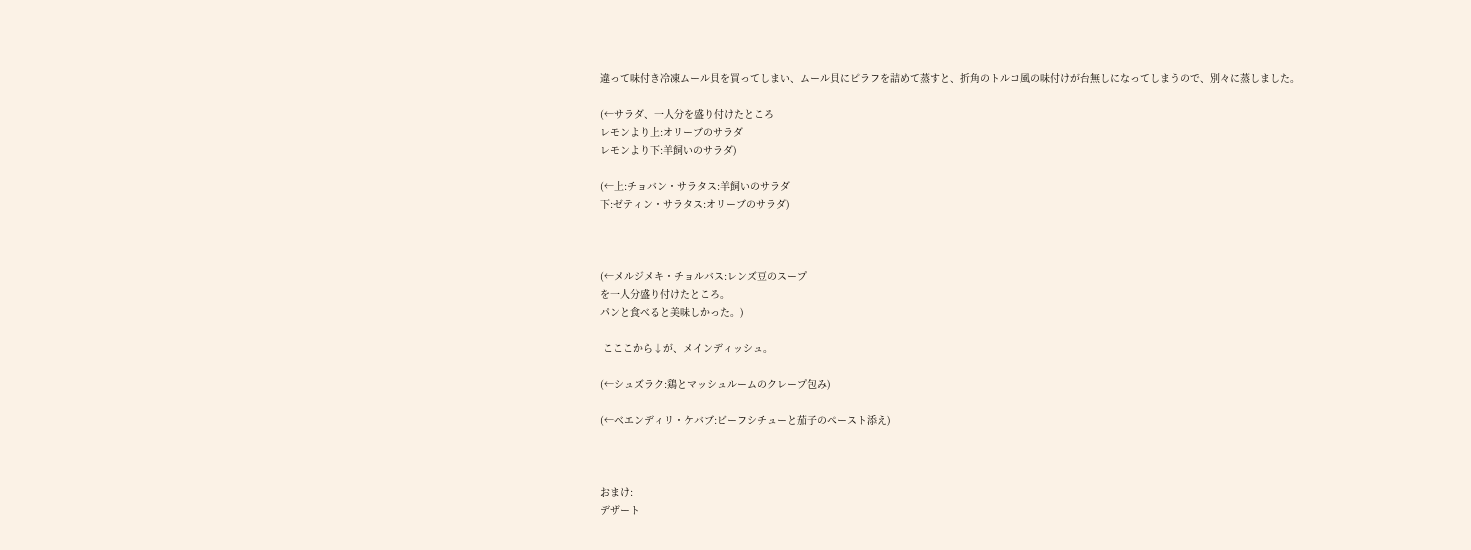違って味付き冷凍ムール貝を買ってしまい、ムール貝にピラフを詰めて蒸すと、折角のトルコ風の味付けが台無しになってしまうので、別々に蒸しました。

(←サラダ、一人分を盛り付けたところ
レモンより上:オリーブのサラダ
レモンより下:羊飼いのサラダ)

(←上:チョバン・サラタス:羊飼いのサラダ
下:ゼティン・サラタス:オリーブのサラダ)



(←メルジメキ・チョルバス:レンズ豆のスープ
を一人分盛り付けたところ。
パンと食べると美味しかった。)

 こここから↓が、メインディッシュ。

(←シュズラク:鶏とマッシュルームのクレープ包み)

(←ベエンディリ・ケバブ:ビーフシチューと茄子のペースト添え)



おまけ:
デザート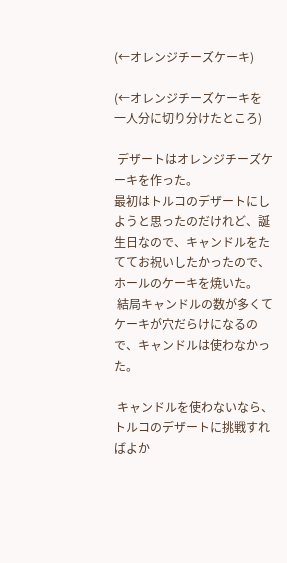(←オレンジチーズケーキ)

(←オレンジチーズケーキを一人分に切り分けたところ)

 デザートはオレンジチーズケーキを作った。
最初はトルコのデザートにしようと思ったのだけれど、誕生日なので、キャンドルをたててお祝いしたかったので、ホールのケーキを焼いた。
 結局キャンドルの数が多くてケーキが穴だらけになるので、キャンドルは使わなかった。

 キャンドルを使わないなら、トルコのデザートに挑戦すればよか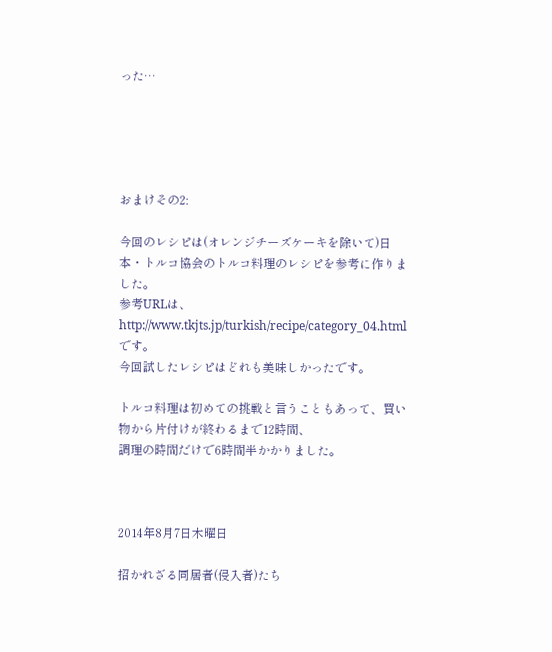った…





おまけその2:

今回のレシピは(オレンジチーズケーキを除いて)日本・トルコ協会のトルコ料理のレシピを参考に作りました。
参考URLは、
http://www.tkjts.jp/turkish/recipe/category_04.html
です。
今回試したレシピはどれも美味しかったです。

トルコ料理は初めての挑戦と言うこともあって、買い物から片付けが終わるまで12時間、
調理の時間だけで6時間半かかりました。



2014年8月7日木曜日

招かれざる同居者(侵入者)たち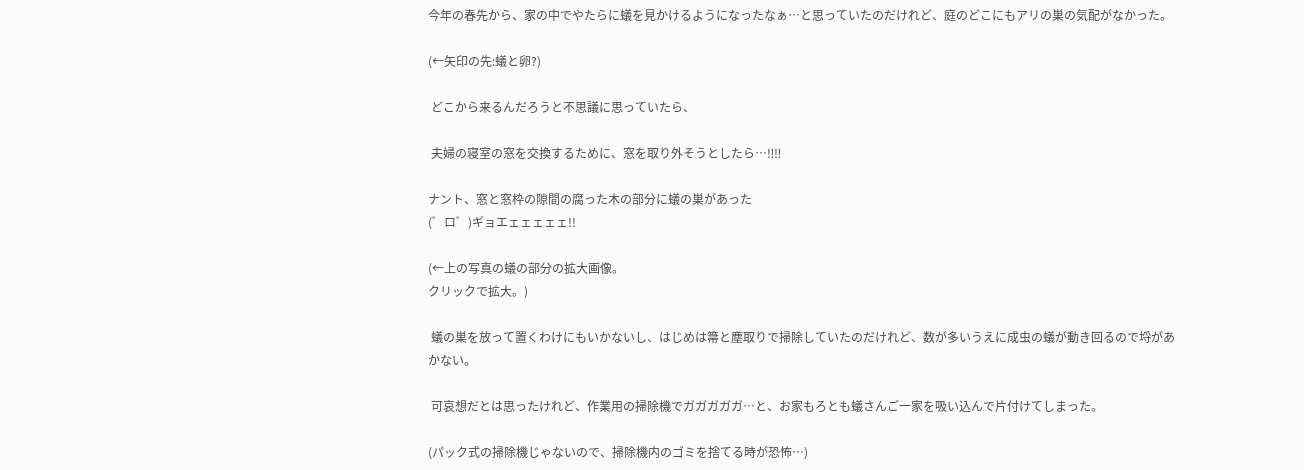今年の春先から、家の中でやたらに蟻を見かけるようになったなぁ…と思っていたのだけれど、庭のどこにもアリの巣の気配がなかった。

(←矢印の先:蟻と卵?)

 どこから来るんだろうと不思議に思っていたら、

 夫婦の寝室の窓を交換するために、窓を取り外そうとしたら…‼‼

ナント、窓と窓枠の隙間の腐った木の部分に蟻の巣があった
(゜ロ゜)ギョエェェェェェ!!

(←上の写真の蟻の部分の拡大画像。
クリックで拡大。)

 蟻の巣を放って置くわけにもいかないし、はじめは箒と塵取りで掃除していたのだけれど、数が多いうえに成虫の蟻が動き回るので埒があかない。

 可哀想だとは思ったけれど、作業用の掃除機でガガガガガ…と、お家もろとも蟻さんご一家を吸い込んで片付けてしまった。

(パック式の掃除機じゃないので、掃除機内のゴミを捨てる時が恐怖…)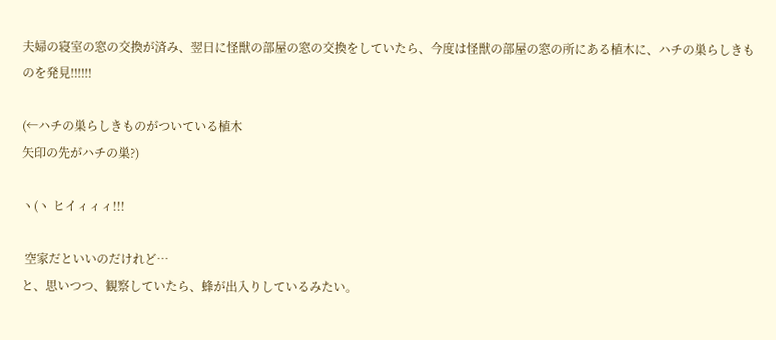夫婦の寝室の窓の交換が済み、翌日に怪獣の部屋の窓の交換をしていたら、今度は怪獣の部屋の窓の所にある植木に、ハチの巣らしきものを発見‼‼‼

(←ハチの巣らしきものがついている植木
矢印の先がハチの巣?)

ヽ(ヽ ヒイィィィ!!!

 空家だといいのだけれど…
と、思いつつ、観察していたら、蜂が出入りしているみたい。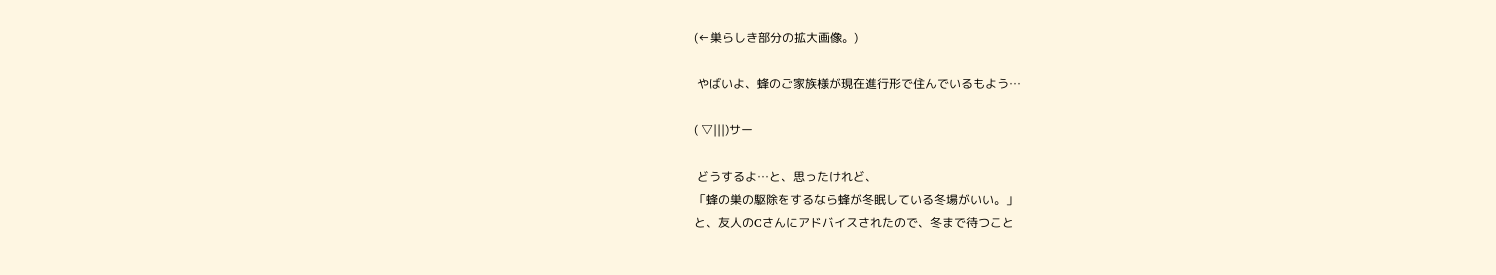(←巣らしき部分の拡大画像。)

 やばいよ、蜂のご家族様が現在進行形で住んでいるもよう…

( ▽|||)サー

 どうするよ…と、思ったけれど、
「蜂の巣の駆除をするなら蜂が冬眠している冬場がいい。」
と、友人のCさんにアドバイスされたので、冬まで待つこと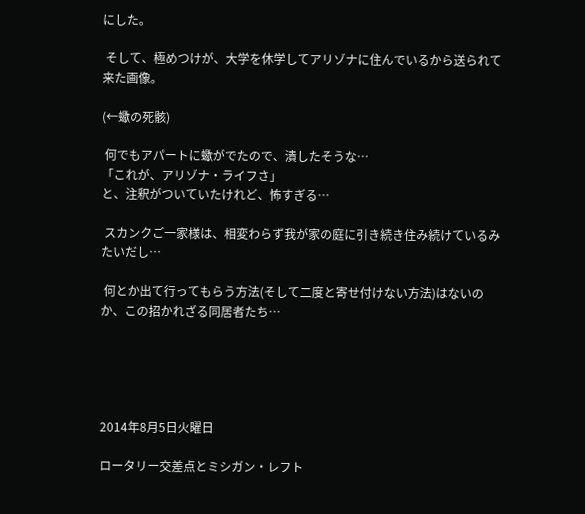にした。

 そして、極めつけが、大学を休学してアリゾナに住んでいるから送られて来た画像。

(←蠍の死骸)

 何でもアパートに蠍がでたので、潰したそうな…
「これが、アリゾナ・ライフさ」
と、注釈がついていたけれど、怖すぎる…

 スカンクご一家様は、相変わらず我が家の庭に引き続き住み続けているみたいだし…

 何とか出て行ってもらう方法(そして二度と寄せ付けない方法)はないのか、この招かれざる同居者たち…





2014年8月5日火曜日

ロータリー交差点とミシガン・レフト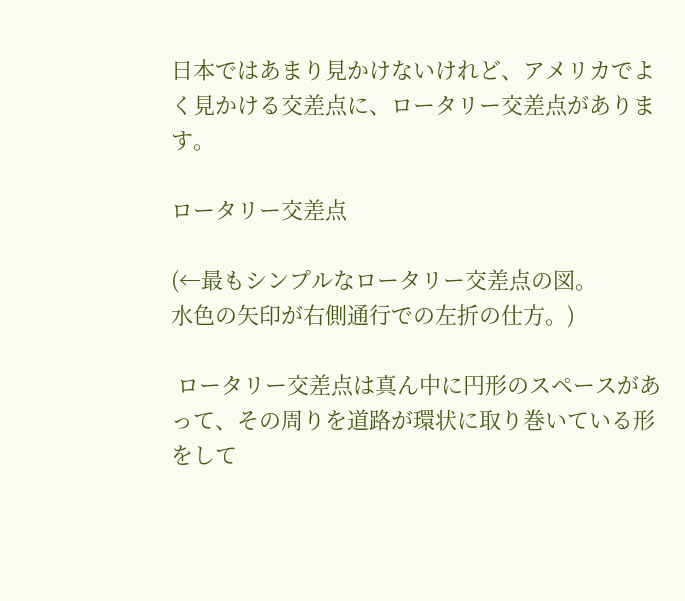日本ではあまり見かけないけれど、アメリカでよく見かける交差点に、ロータリー交差点があります。

ロータリー交差点

(←最もシンプルなロータリー交差点の図。
水色の矢印が右側通行での左折の仕方。)

 ロータリー交差点は真ん中に円形のスペースがあって、その周りを道路が環状に取り巻いている形をして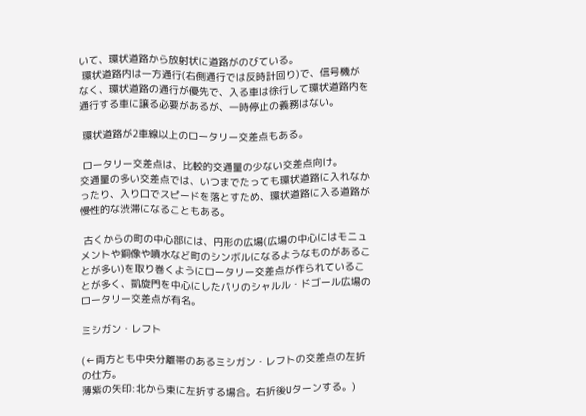いて、環状道路から放射状に道路がのびている。
 環状道路内は一方通行(右側通行では反時計回り)で、信号機がなく、環状道路の通行が優先で、入る車は徐行して環状道路内を通行する車に譲る必要があるが、一時停止の義務はない。

 環状道路が2車線以上のロータリー交差点もある。

 ロータリー交差点は、比較的交通量の少ない交差点向け。
交通量の多い交差点では、いつまでたっても環状道路に入れなかったり、入り口でスピードを落とすため、環状道路に入る道路が慢性的な渋滞になることもある。

 古くからの町の中心部には、円形の広場(広場の中心にはモニュメントや銅像や噴水など町のシンボルになるようなものがあることが多い)を取り巻くようにロータリー交差点が作られていることが多く、凱旋門を中心にしたパリのシャルル・ドゴール広場のロータリー交差点が有名。

ミシガン・レフト

(←両方とも中央分離帯のあるミシガン・レフトの交差点の左折の仕方。
薄紫の矢印:北から東に左折する場合。右折後Uターンする。)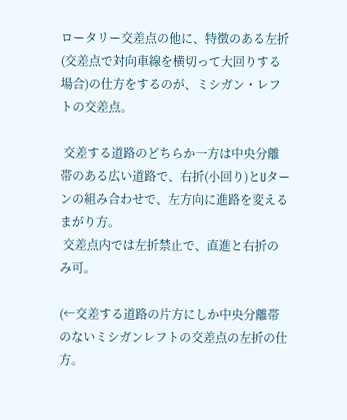ロータリー交差点の他に、特徴のある左折(交差点で対向車線を横切って大回りする場合)の仕方をするのが、ミシガン・レフトの交差点。

 交差する道路のどちらか一方は中央分離帯のある広い道路で、右折(小回り)とUターンの組み合わせで、左方向に進路を変えるまがり方。
 交差点内では左折禁止で、直進と右折のみ可。

(←交差する道路の片方にしか中央分離帯のないミシガンレフトの交差点の左折の仕方。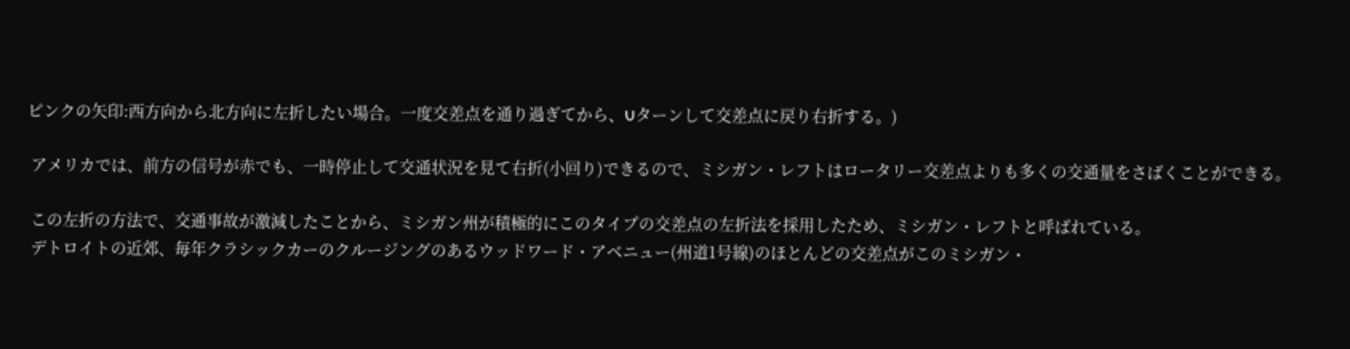ピンクの矢印:西方向から北方向に左折したい場合。一度交差点を通り過ぎてから、Uターンして交差点に戻り右折する。)

 アメリカでは、前方の信号が赤でも、一時停止して交通状況を見て右折(小回り)できるので、ミシガン・レフトはロータリー交差点よりも多くの交通量をさばくことができる。

 この左折の方法で、交通事故が激減したことから、ミシガン州が積極的にこのタイプの交差点の左折法を採用したため、ミシガン・レフトと呼ばれている。
 デトロイトの近郊、毎年クラシックカーのクルージングのあるウッドワード・アベニュー(州道1号線)のほとんどの交差点がこのミシガン・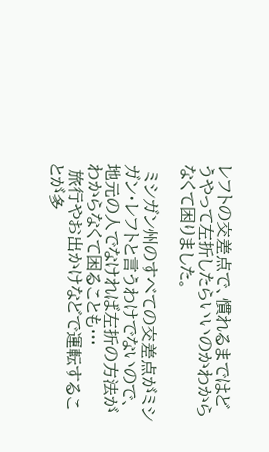レフトの交差点で、慣れるまではどうやって左折したらいいのかわからなくて困りました。

 ミシガン州のすべての交差点がミシガン・レフトと言うわけでないので、地元の人でなければ左折の方法がわからなくて困ることも…
 旅行やお出かけなどで運転することが多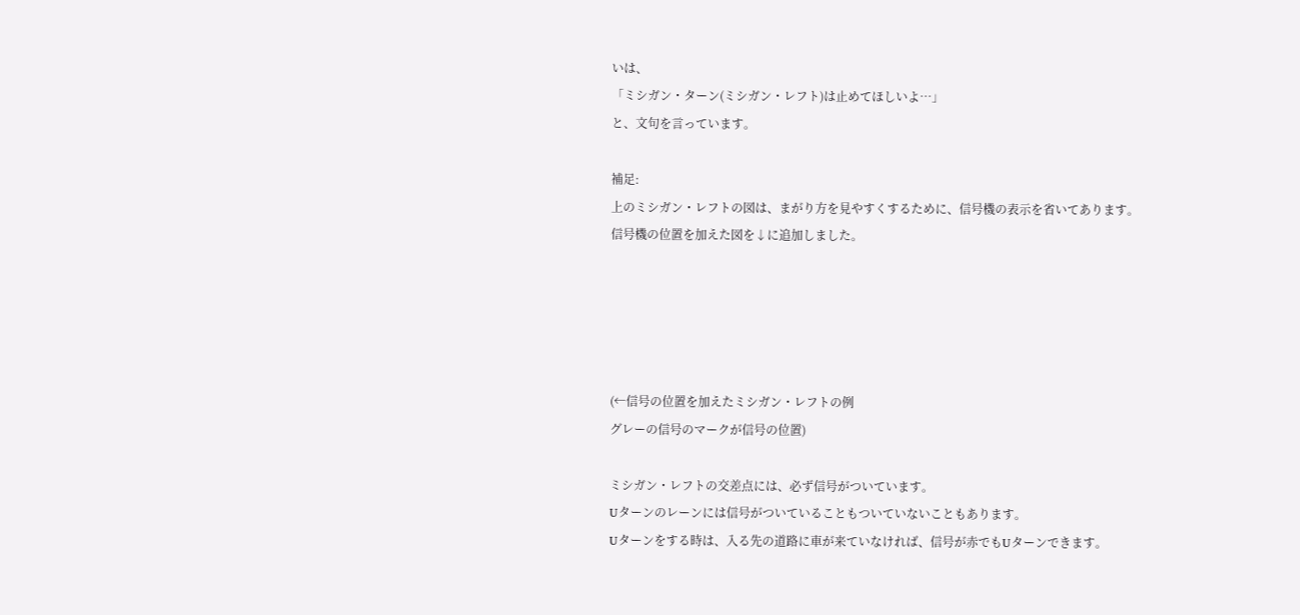いは、
「ミシガン・ターン(ミシガン・レフト)は止めてほしいよ…」
と、文句を言っています。

補足:
上のミシガン・レフトの図は、まがり方を見やすくするために、信号機の表示を省いてあります。
信号機の位置を加えた図を↓に追加しました。





(←信号の位置を加えたミシガン・レフトの例
グレーの信号のマークが信号の位置)

ミシガン・レフトの交差点には、必ず信号がついています。
Uターンのレーンには信号がついていることもついていないこともあります。
Uターンをする時は、入る先の道路に車が来ていなければ、信号が赤でもUターンできます。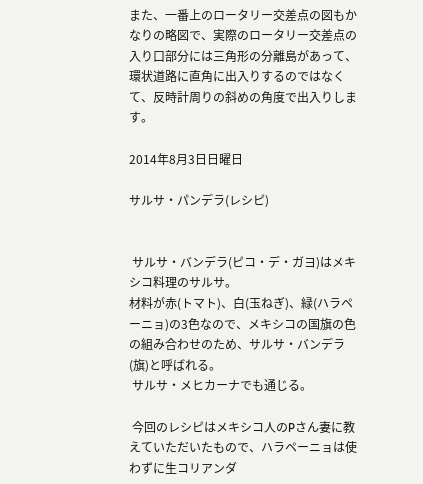また、一番上のロータリー交差点の図もかなりの略図で、実際のロータリー交差点の入り口部分には三角形の分離島があって、環状道路に直角に出入りするのではなくて、反時計周りの斜めの角度で出入りします。

2014年8月3日日曜日

サルサ・パンデラ(レシピ)


 サルサ・バンデラ(ピコ・デ・ガヨ)はメキシコ料理のサルサ。
材料が赤(トマト)、白(玉ねぎ)、緑(ハラペーニョ)の3色なので、メキシコの国旗の色の組み合わせのため、サルサ・バンデラ(旗)と呼ばれる。
 サルサ・メヒカーナでも通じる。

 今回のレシピはメキシコ人のPさん妻に教えていただいたもので、ハラペーニョは使わずに生コリアンダ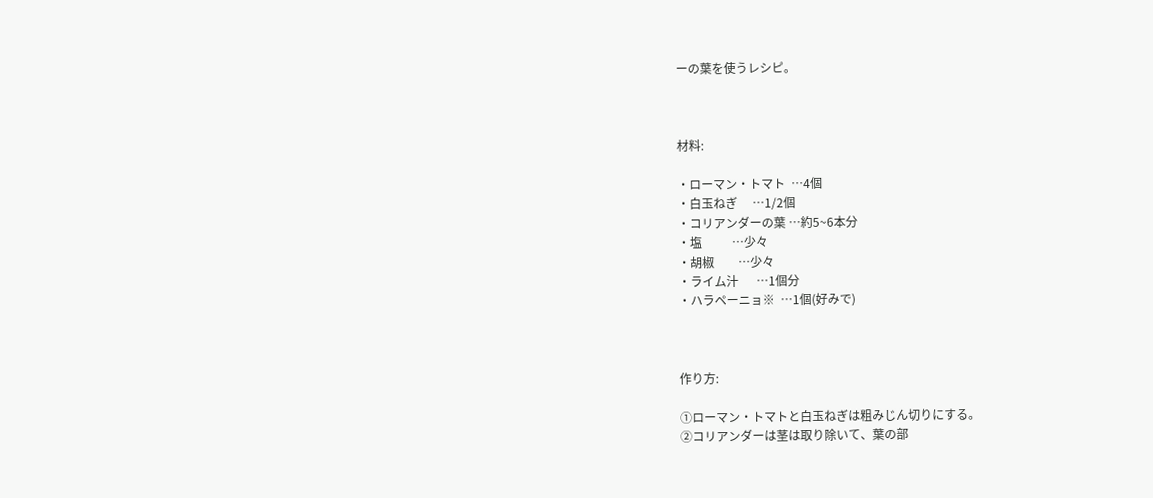ーの葉を使うレシピ。



材料:

・ローマン・トマト  …4個
・白玉ねぎ     …1/2個
・コリアンダーの葉 …約5~6本分
・塩          …少々
・胡椒        …少々
・ライム汁      …1個分
・ハラペーニョ※  …1個(好みで)



作り方:

①ローマン・トマトと白玉ねぎは粗みじん切りにする。
②コリアンダーは茎は取り除いて、葉の部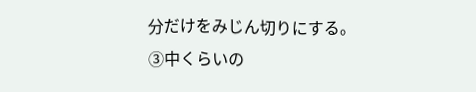分だけをみじん切りにする。
③中くらいの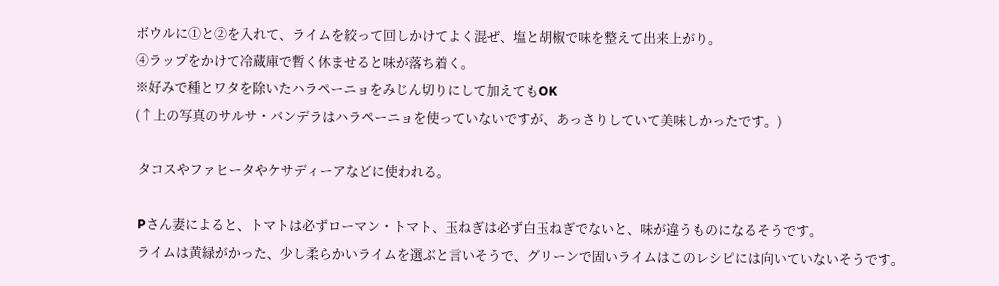ボウルに①と②を入れて、ライムを絞って回しかけてよく混ぜ、塩と胡椒で味を整えて出来上がり。
④ラップをかけて冷蔵庫で暫く休ませると味が落ち着く。
※好みで種とワタを除いたハラペーニョをみじん切りにして加えてもOK
(↑上の写真のサルサ・バンデラはハラペーニョを使っていないですが、あっさりしていて美味しかったです。)

 タコスやファヒータやケサディーアなどに使われる。

 Pさん妻によると、トマトは必ずローマン・トマト、玉ねぎは必ず白玉ねぎでないと、味が違うものになるそうです。
 ライムは黄緑がかった、少し柔らかいライムを選ぶと言いそうで、グリーンで固いライムはこのレシピには向いていないそうです。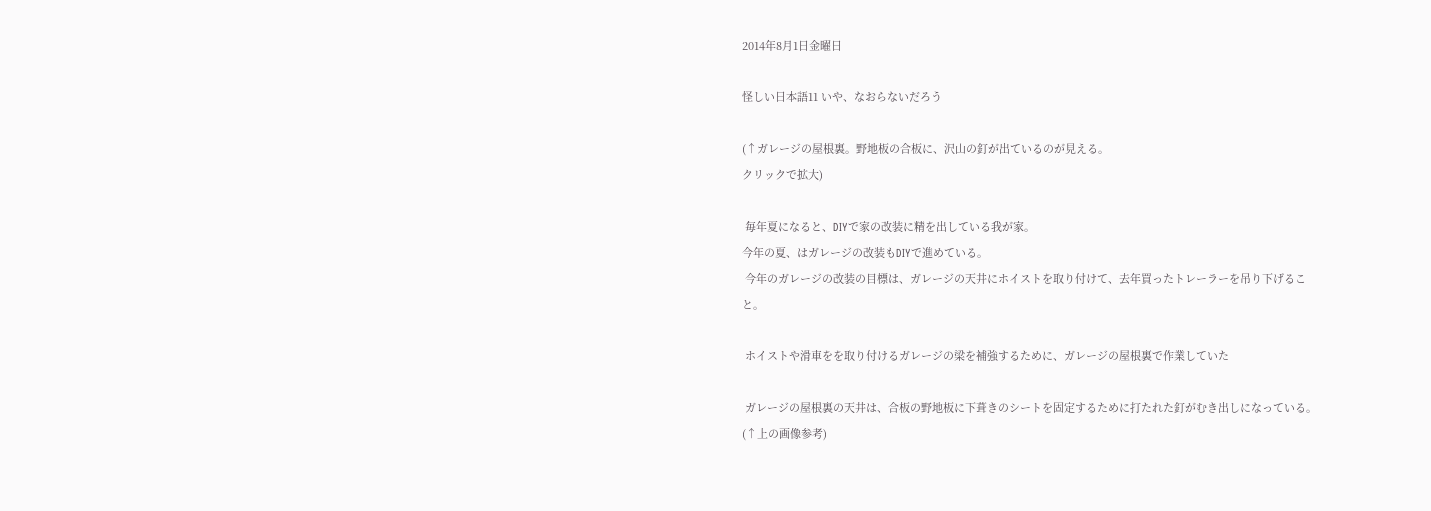2014年8月1日金曜日

怪しい日本語11 いや、なおらないだろう

(↑ガレージの屋根裏。野地板の合板に、沢山の釘が出ているのが見える。
クリックで拡大)

 毎年夏になると、DIYで家の改装に精を出している我が家。
今年の夏、はガレージの改装もDIYで進めている。
 今年のガレージの改装の目標は、ガレージの天井にホイストを取り付けて、去年買ったトレーラーを吊り下げること。

 ホイストや滑車をを取り付けるガレージの梁を補強するために、ガレージの屋根裏で作業していた

 ガレージの屋根裏の天井は、合板の野地板に下葺きのシートを固定するために打たれた釘がむき出しになっている。
(↑上の画像参考)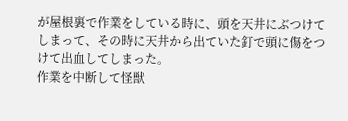が屋根裏で作業をしている時に、頭を天井にぶつけてしまって、その時に天井から出ていた釘で頭に傷をつけて出血してしまった。
作業を中断して怪獣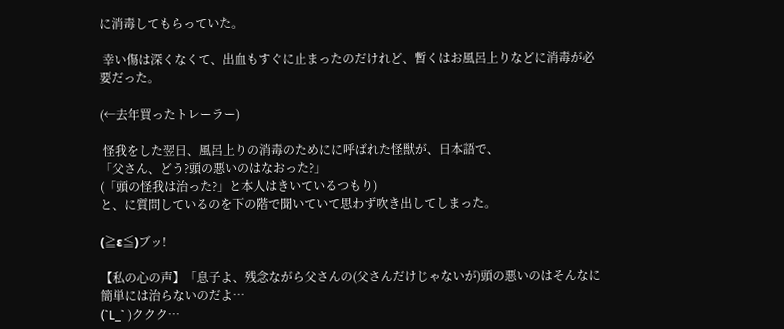に消毒してもらっていた。

 幸い傷は深くなくて、出血もすぐに止まったのだけれど、暫くはお風呂上りなどに消毒が必要だった。

(←去年買ったトレーラー)

 怪我をした翌日、風呂上りの消毒のためにに呼ばれた怪獣が、日本語で、
「父さん、どう?頭の悪いのはなおった?」
(「頭の怪我は治った?」と本人はきいているつもり)
と、に質問しているのを下の階で聞いていて思わず吹き出してしまった。

(≧ε≦)ブッ!

【私の心の声】「息子よ、残念ながら父さんの(父さんだけじゃないが)頭の悪いのはそんなに簡単には治らないのだよ…
(`L_` )ククク…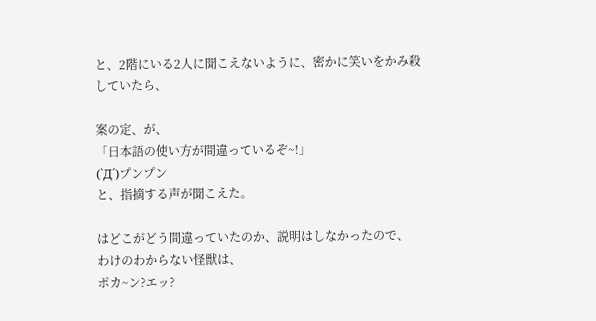と、2階にいる2人に聞こえないように、密かに笑いをかみ殺していたら、

案の定、が、
「日本語の使い方が間違っているぞ~!」
(`Д´)プンプン
と、指摘する声が聞こえた。

はどこがどう間違っていたのか、説明はしなかったので、
わけのわからない怪獣は、
ポカ~ン?エッ?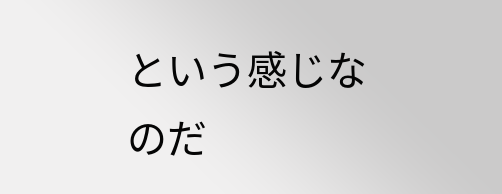という感じなのだ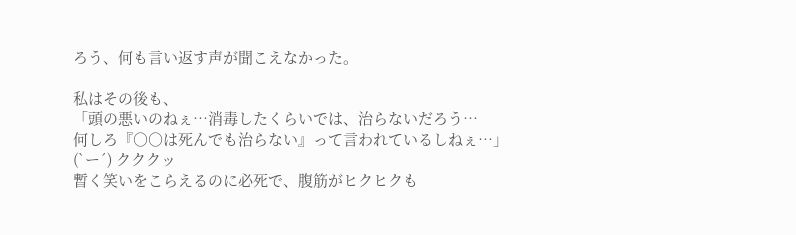ろう、何も言い返す声が聞こえなかった。

私はその後も、
「頭の悪いのねぇ…消毒したくらいでは、治らないだろう…
何しろ『○○は死んでも治らない』って言われているしねぇ…」
(`ー´) クククッ
暫く笑いをこらえるのに必死で、腹筋がヒクヒクも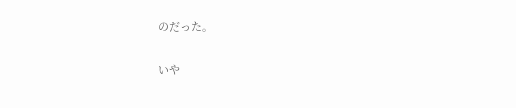のだった。

いや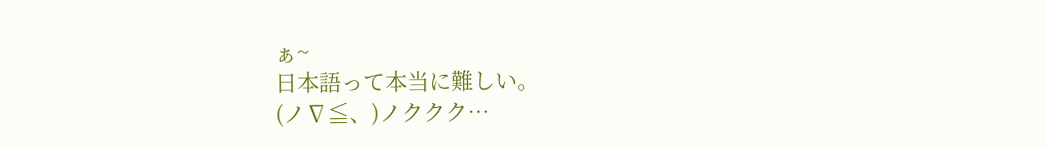ぁ~
日本語って本当に難しい。
(ノ∇≦、)ノククク…